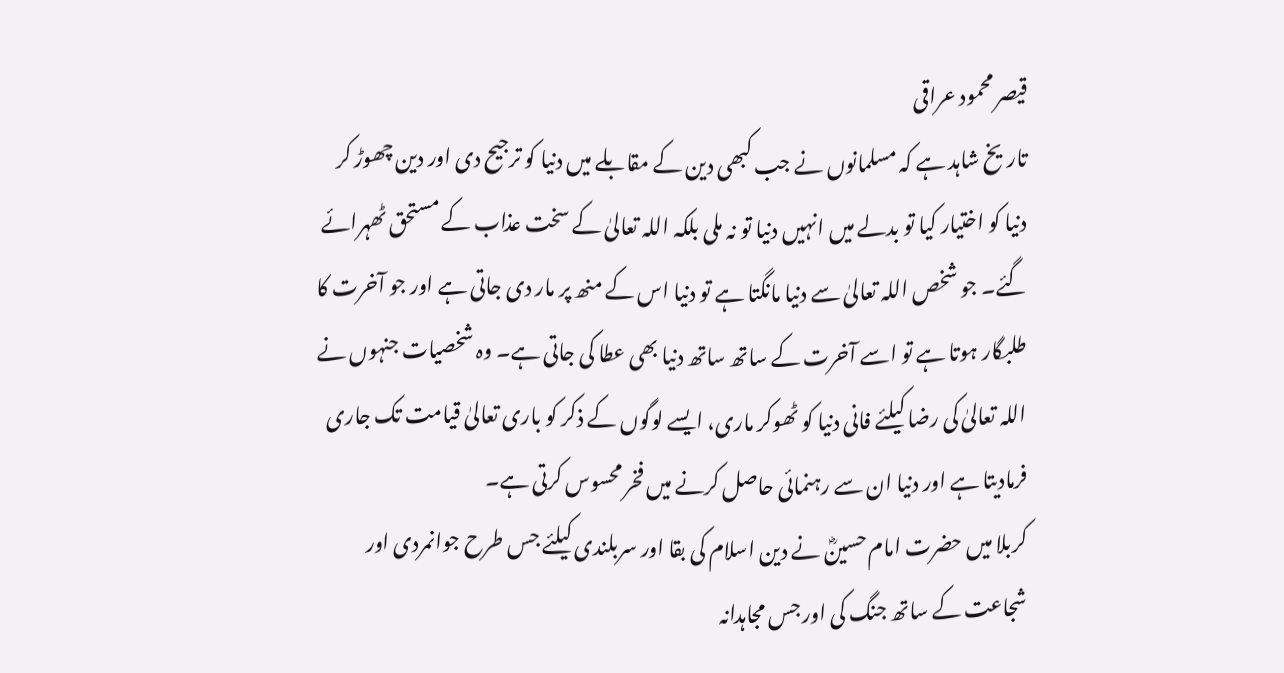قیصر محمود عراقی
تاریخ شاہد ہے کہ مسلمانوں نے جب کبھی دین کے مقابلے میں دنیا کو ترجیح دی اور دین چھوڑ کر دنیا کو اختیار کیا تو بدلے میں انہیں دنیا تو نہ ملی بلکہ اللہ تعالیٰ کے سخت عذاب کے مستحق ٹھہرائے گئے۔ جو شخص اللہ تعالیٰ سے دنیا مانگتا ہے تو دنیا اس کے منھ پر مار دی جاتی ہے اور جو آخرت کا طلبگار ہوتا ہے تو اسے آخرت کے ساتھ ساتھ دنیا بھی عطا کی جاتی ہے۔ وہ شخصیات جنہوں نے اللہ تعالیٰ کی رضا کیلئے فانی دنیا کو ٹھوکر ماری، ایسے لوگوں کے ذکر کو باری تعالیٰ قیامت تک جاری فرمادیتا ہے اور دنیا ان سے رہنمائی حاصل کرنے میں فخر محسوس کرتی ہے۔
کربلا میں حضرت امام حسینؓ نے دین اسلام کی بقا اور سربلندی کیلئے جس طرح جوانمردی اور شجاعت کے ساتھ جنگ کی اور جس مجاہدانہ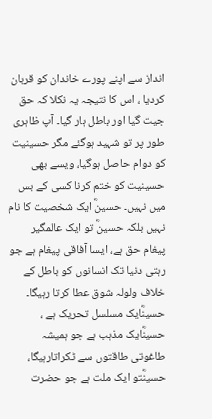انداز سے اپنے پورے خاندان کو قربان کردیا ، اس کا نتیجہ یہ نکلا کہ حق جیت گیا اور باطل ہار گیا۔ آپ ظاہری طور پر تو شہید ہوگئے مگر حسینیت کو دوام حاصل ہوگیا، ویسے بھی حسینیت کو ختم کرنا کسی کے بس میں نہیں۔ حسینؓ ایک شخصیت کا نام نہیں بلکہ حسینؓ تو ایک عالمگیر پیغام حق ہے، ایسا آفاقی پیغام ہے جو رہتی دنیا تک انسانوں کو باطل کے خلاف ولولہ شوق عطا کرتا رہیگا۔ حسینؓایک مسلسل تحریک ہے ، حسینؓایک مذہب ہے جو ہمیشہ طاغوتی طاقتوں سے ٹکراتارہیگا، حسینؓتو ایک ملت ہے جو حضرت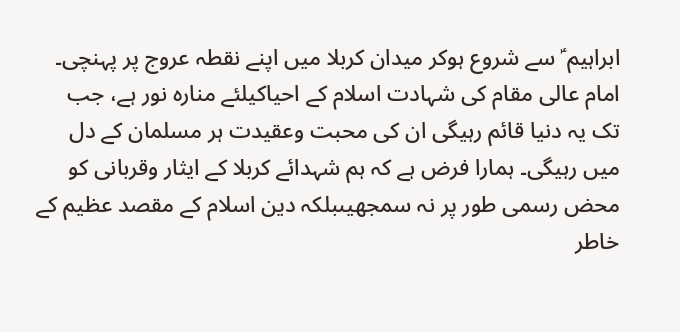ابراہیم ؑ سے شروع ہوکر میدان کربلا میں اپنے نقطہ عروج پر پہنچی۔ امام عالی مقام کی شہادت اسلام کے احیاکیلئے منارہ نور ہے، جب تک یہ دنیا قائم رہیگی ان کی محبت وعقیدت ہر مسلمان کے دل میں رہیگی۔ ہمارا فرض ہے کہ ہم شہدائے کربلا کے ایثار وقربانی کو محض رسمی طور پر نہ سمجھیںبلکہ دین اسلام کے مقصد عظیم کے خاطر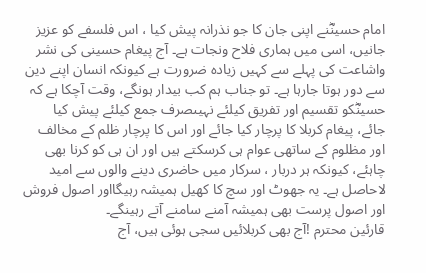امام حسینؓنے اپنی جان کا جو نذرانہ پیش کیا ، اس فلسفے کو عزیز جانیں، اسی میں ہماری فلاح ونجات ہے۔ آج پیغام حسینی کی نشر واشاعت کی پہلے سے کہیں زیادہ ضرورت ہے کیونکہ انسان اپنے دین سے دور ہوتا جارہا ہے۔ تو جناب ہم کب بیدار ہونگے، وقت آچکا ہے کہ حسینؓکو تقسیم اور تفریق کیلئے نہیںصرف جمع کیلئے پیش کیا جائے، پیغام کربلا کا پرچار کیا جائے اور اس کا پرچار ظلم کے مخالف اور مظلوم کے ساتھی عوام ہی کرسکتے ہیں اور ان ہی کو کرنا بھی چاہئے، کیونکہ ہر دربار ، سرکار میں حاضری دینے والوں سے امید لاحاصل ہے۔ یہ جھوٹ اور سچ کا کھیل ہمیشہ رہیگااور اصول فروش اور اصول پرست بھی ہمیشہ آمنے سامنے آتے رہینگے۔
قارئین محترم !آج بھی کربلائیں سجی ہوئی ہیں، آج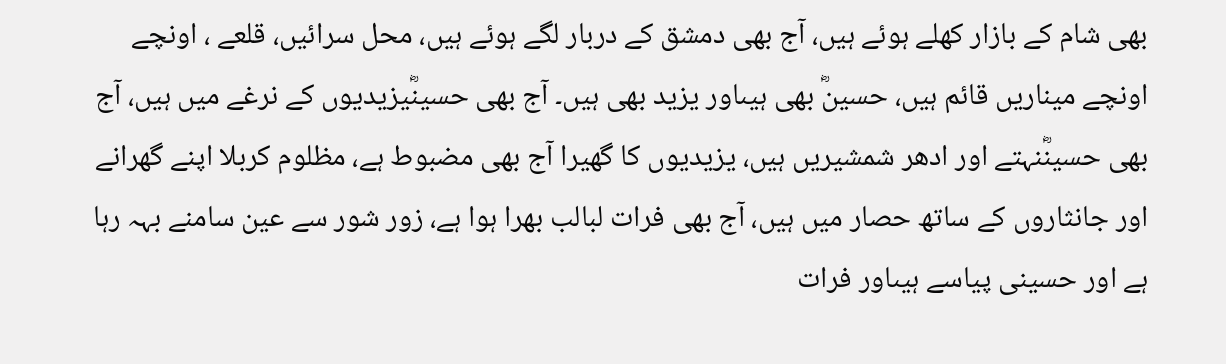بھی شام کے بازار کھلے ہوئے ہیں، آج بھی دمشق کے دربار لگے ہوئے ہیں، محل سرائیں، قلعے ، اونچے اونچے میناریں قائم ہیں، حسینؓ بھی ہیںاور یزید بھی ہیں۔ آج بھی حسینؓیزیدیوں کے نرغے میں ہیں، آج بھی حسینؓنہتے اور ادھر شمشیریں ہیں، یزیدیوں کا گھیرا آج بھی مضبوط ہے، مظلوم کربلا اپنے گھرانے اور جانثاروں کے ساتھ حصار میں ہیں، آج بھی فرات لبالب بھرا ہوا ہے، زور شور سے عین سامنے بہہ رہا ہے اور حسینی پیاسے ہیںاور فرات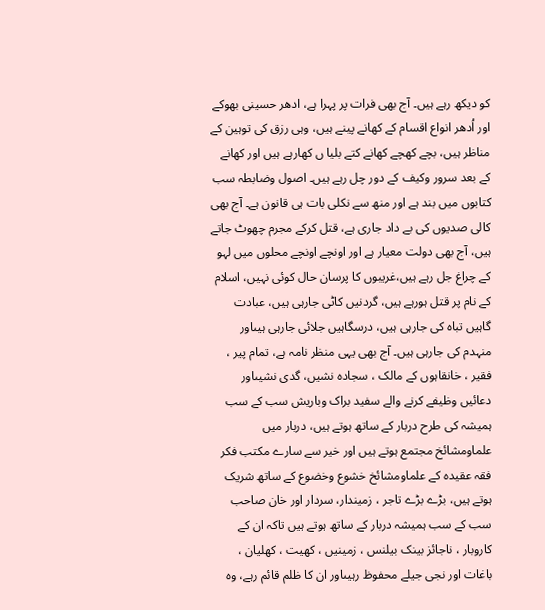کو دیکھ رہے ہیں۔ آج بھی فرات پر پہرا ہے، ادھر حسینی بھوکے اور اُدھر انواع اقسام کے کھانے پینے ہیں، وہی رزق کی توہین کے مناظر ہیں، بچے کھچے کھانے کتے بلیا ں کھارہے ہیں اور کھانے کے بعد سرور وکیف کے دور چل رہے ہیں۔ اصول وضابطہ سب کتابوں میں بند ہے اور منھ سے نکلی بات ہی قانون ہے۔ آج بھی کالی صدیوں کی بے داد جاری ہے، قتل کرکے مجرم چھوٹ جاتے ہیں، آج بھی دولت معیار ہے اور اونچے اونچے محلوں میں لہو کے چراغ جل رہے ہیں،غریبوں کا پرسان حال کوئی نہیں، اسلام کے نام پر قتل ہورہے ہیں، گردنیں کاٹی جارہی ہیں، عبادت گاہیں تباہ کی جارہی ہیں، درسگاہیں جلائی جارہی ہیںاور منہدم کی جارہی ہیں۔ آج بھی یہی منظر نامہ ہے، تمام پیر ، فقیر ، خانقاہوں کے مالک ، سجادہ نشیں، گدی نشیںاور دعائیں وظیفے کرنے والے سفید براک وباریش سب کے سب ہمیشہ کی طرح دربار کے ساتھ ہوتے ہیں، دربار میں علماومشائخ مجتمع ہوتے ہیں اور خیر سے سارے مکتب فکر فقہ عقیدہ کے علماومشائخ خشوع وخضوع کے ساتھ شریک ہوتے ہیں، بڑے بڑے تاجر ، زمیندار، سردار اور خان صاحب سب کے سب ہمیشہ دربار کے ساتھ ہوتے ہیں تاکہ ان کے کاروبار ، ناجائز بینک بیلنس ، زمینیں ، کھیت ، کھلیان ، باغات اور نجی جیلے محفوظ رہیںاور ان کا ظلم قائم رہے، وہ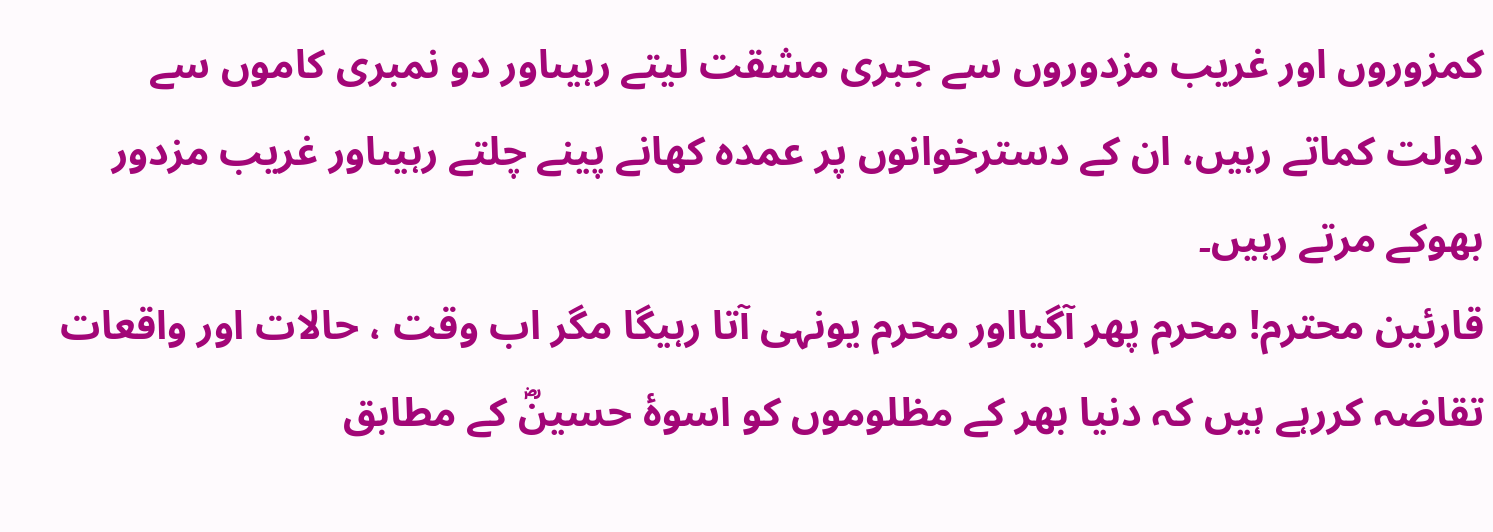کمزوروں اور غریب مزدوروں سے جبری مشقت لیتے رہیںاور دو نمبری کاموں سے دولت کماتے رہیں، ان کے دسترخوانوں پر عمدہ کھانے پینے چلتے رہیںاور غریب مزدور بھوکے مرتے رہیں۔
قارئین محترم! محرم پھر آگیااور محرم یونہی آتا رہیگا مگر اب وقت ، حالات اور واقعات تقاضہ کررہے ہیں کہ دنیا بھر کے مظلوموں کو اسوۂ حسینؓ کے مطابق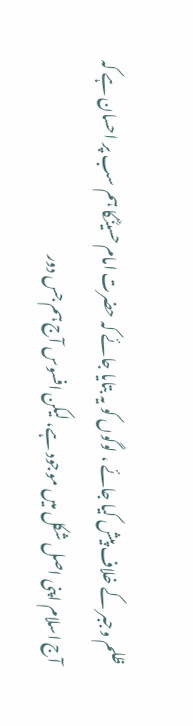ظلم وجبر کے خلاف پیش کیا جائے ، لوگوں کو یہ بتایا جائے کہ حضرت امام حسینؓکا ہم سب پر احسان ہے کہ آج اسلام اپنی اصل شکل میں موجود ہے، لیکن افسوس آج ہم جس دور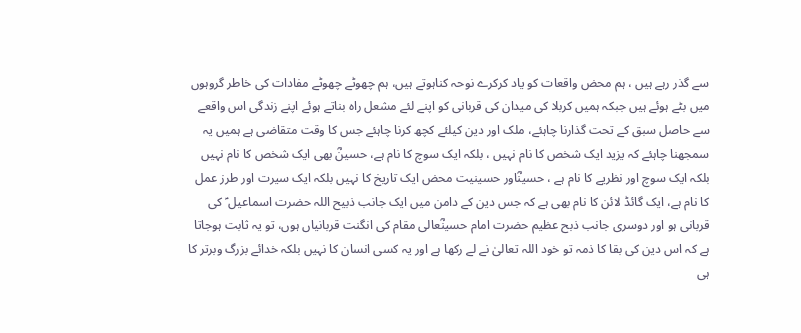سے گذر رہے ہیں ، ہم محض واقعات کو یاد کرکرے نوحہ کناہوتے ہیں، ہم چھوٹے چھوٹے مفادات کی خاطر گروہوں میں بٹے ہوئے ہیں جبکہ ہمیں کربلا کی میدان کی قربانی کو اپنے لئے مشعل راہ بناتے ہوئے اپنے زندگی اس واقعے سے حاصل سبق کے تحت گذارنا چاہئے، ملک اور دین کیلئے کچھ کرنا چاہئے جس کا وقت متقاضی ہے ہمیں یہ سمجھنا چاہئے کہ یزید ایک شخص کا نام نہیں ، بلکہ ایک سوچ کا نام ہے، حسینؓ بھی ایک شخص کا نام نہیں بلکہ ایک سوچ اور نظریے کا نام ہے ، حسینؓاور حسینیت محض ایک تاریخ کا نہیں بلکہ ایک سیرت اور طرز عمل کا نام ہے، ایک گائڈ لائن کا نام بھی ہے کہ جس دین کے دامن میں ایک جانب ذبیح اللہ حضرت اسماعیل ؑ کی قربانی ہو اور دوسری جانب ذبح عظیم حضرت امام حسینؓعالی مقام کی انگنت قربانیاں ہوں، تو یہ ثابت ہوجاتا ہے کہ اس دین کی بقا کا ذمہ تو خود اللہ تعالیٰ نے لے رکھا ہے اور یہ کسی انسان کا نہیں بلکہ خدائے بزرگ وبرتر کا ہی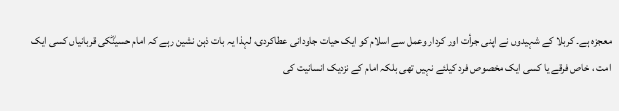معجزہ ہے۔ کربلا کے شہیدوں نے اپنی جرأت اور کردار وعمل سے اسلام کو ایک حیات جاودانی عطاکردی، لہذا یہ بات ذہن نشین رہے کہ امام حسینؓکی قربانیاں کسی ایک امت ، خاص فرقے یا کسی ایک مخصوص فرد کیلئے نہیں تھی بلکہ امام کے نزدیک انسانیت کی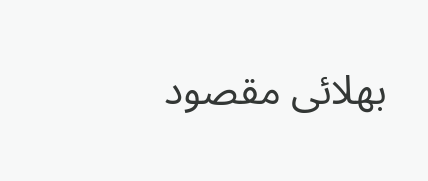بھلائی مقصود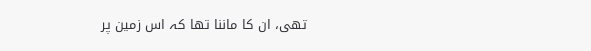تھی، ان کا ماننا تھا کہ اس زمین پر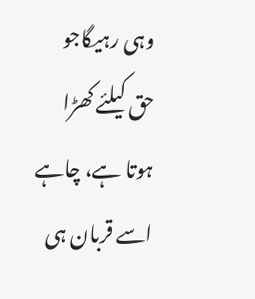وہی رہیگاجو حق کیلئے کھڑا ہوتا ہے، چاہے اسے قربان ہی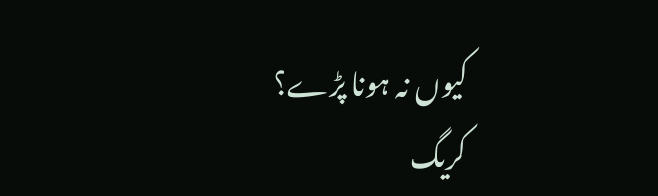کیوں نہ ہونا پڑے؟
کریگ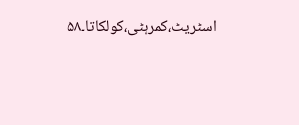اسٹریٹ،کمرہٹی،کولکاتا۔۵۸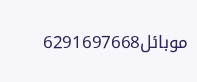موبائل6291697668